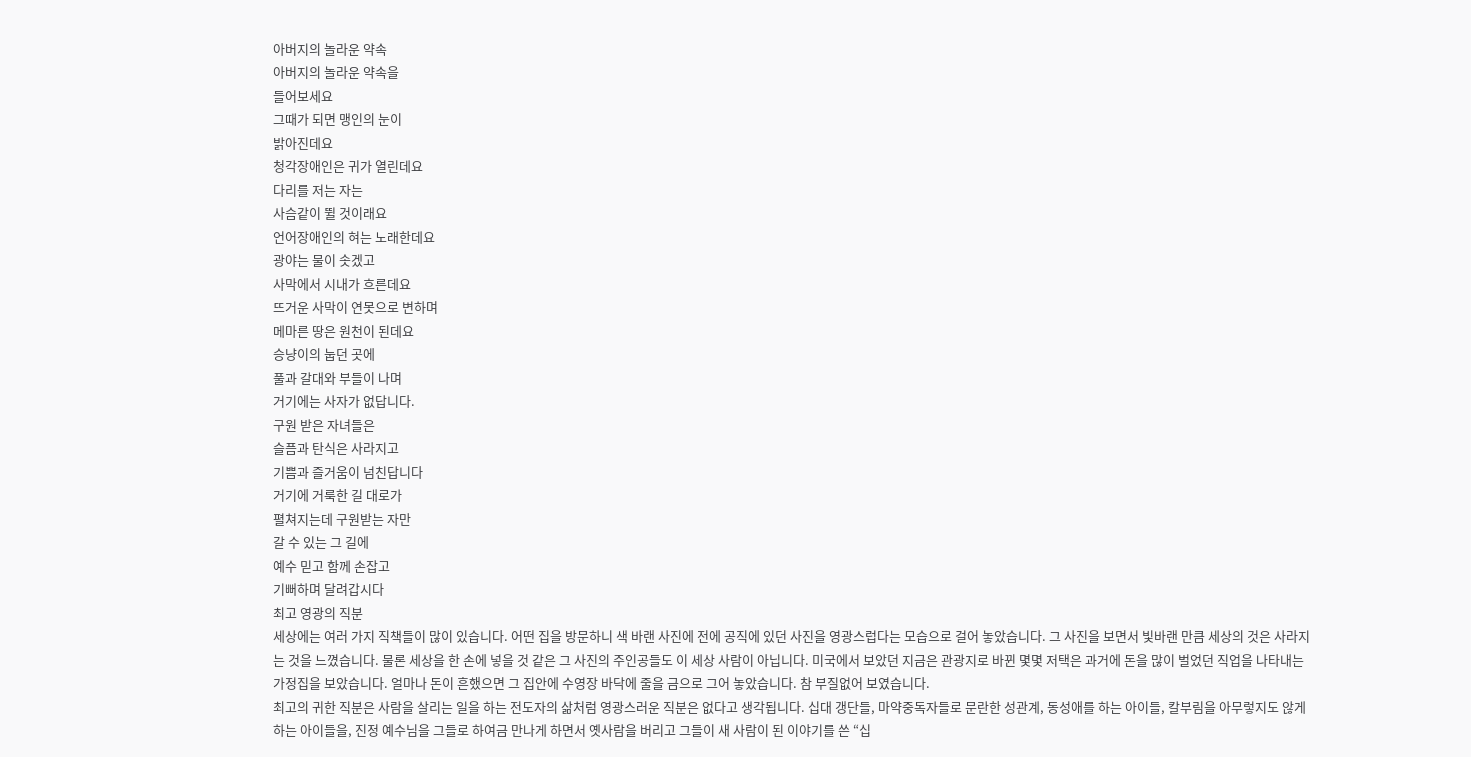아버지의 놀라운 약속
아버지의 놀라운 약속을
들어보세요
그때가 되면 맹인의 눈이
밝아진데요
청각장애인은 귀가 열린데요
다리를 저는 자는
사슴같이 뛸 것이래요
언어장애인의 혀는 노래한데요
광야는 물이 솟겠고
사막에서 시내가 흐른데요
뜨거운 사막이 연못으로 변하며
메마른 땅은 원천이 된데요
승냥이의 눕던 곳에
풀과 갈대와 부들이 나며
거기에는 사자가 없답니다.
구원 받은 자녀들은
슬픔과 탄식은 사라지고
기쁨과 즐거움이 넘친답니다
거기에 거룩한 길 대로가
펼쳐지는데 구원받는 자만
갈 수 있는 그 길에
예수 믿고 함께 손잡고
기뻐하며 달려갑시다
최고 영광의 직분
세상에는 여러 가지 직책들이 많이 있습니다. 어떤 집을 방문하니 색 바랜 사진에 전에 공직에 있던 사진을 영광스럽다는 모습으로 걸어 놓았습니다. 그 사진을 보면서 빛바랜 만큼 세상의 것은 사라지는 것을 느꼈습니다. 물론 세상을 한 손에 넣을 것 같은 그 사진의 주인공들도 이 세상 사람이 아닙니다. 미국에서 보았던 지금은 관광지로 바뀐 몇몇 저택은 과거에 돈을 많이 벌었던 직업을 나타내는 가정집을 보았습니다. 얼마나 돈이 흔했으면 그 집안에 수영장 바닥에 줄을 금으로 그어 놓았습니다. 참 부질없어 보였습니다.
최고의 귀한 직분은 사람을 살리는 일을 하는 전도자의 삶처럼 영광스러운 직분은 없다고 생각됩니다. 십대 갱단들, 마약중독자들로 문란한 성관계, 동성애를 하는 아이들, 칼부림을 아무렇지도 않게 하는 아이들을, 진정 예수님을 그들로 하여금 만나게 하면서 옛사람을 버리고 그들이 새 사람이 된 이야기를 쓴 “십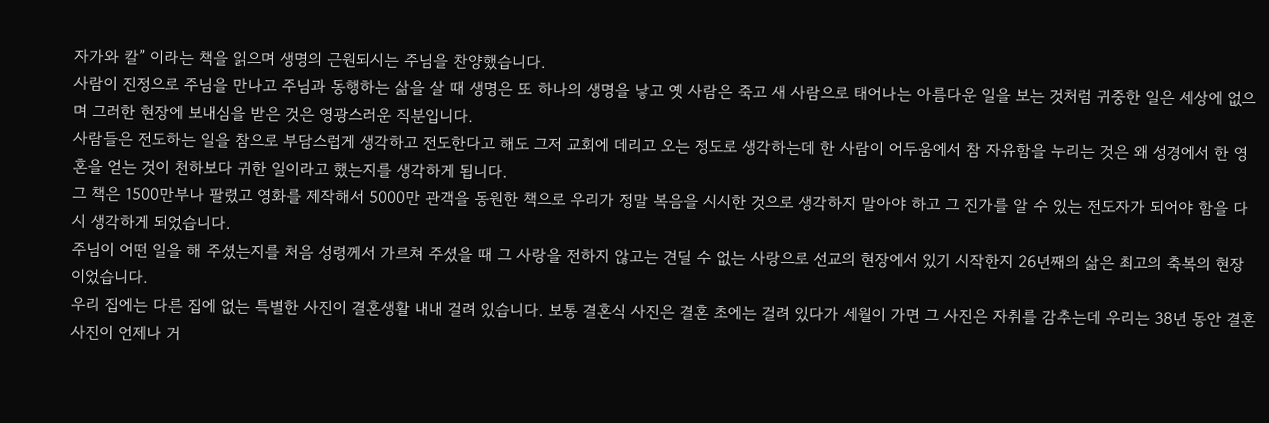자가와 칼” 이라는 책을 읽으며 생명의 근원되시는 주님을 찬양했습니다.
사람이 진정으로 주님을 만나고 주님과 동행하는 삶을 살 때 생명은 또 하나의 생명을 낳고 옛 사람은 죽고 새 사람으로 태어나는 아름다운 일을 보는 것처럼 귀중한 일은 세상에 없으며 그러한 현장에 보내심을 받은 것은 영광스러운 직분입니다.
사람들은 전도하는 일을 참으로 부담스럽게 생각하고 전도한다고 해도 그저 교회에 데리고 오는 정도로 생각하는데 한 사람이 어두움에서 참 자유함을 누리는 것은 왜 성경에서 한 영혼을 얻는 것이 천하보다 귀한 일이라고 했는지를 생각하게 됩니다.
그 책은 1500만부나 팔렸고 영화를 제작해서 5000만 관객을 동원한 책으로 우리가 정말 복음을 시시한 것으로 생각하지 말아야 하고 그 진가를 알 수 있는 전도자가 되어야 함을 다시 생각하게 되었습니다.
주님이 어떤 일을 해 주셨는지를 처음 성령께서 가르쳐 주셨을 때 그 사랑을 전하지 않고는 견딜 수 없는 사랑으로 선교의 현장에서 있기 시작한지 26년째의 삶은 최고의 축복의 현장이었습니다.
우리 집에는 다른 집에 없는 특별한 사진이 결혼생활 내내 걸려 있습니다. 보통 결혼식 사진은 결혼 초에는 걸려 있다가 세월이 가면 그 사진은 자취를 감추는데 우리는 38년 동안 결혼사진이 언제나 거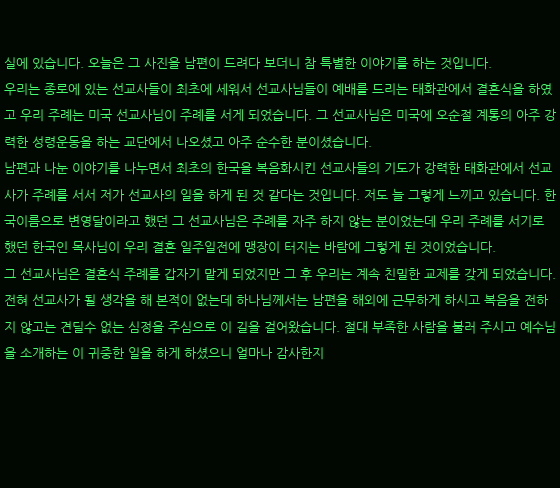실에 있습니다. 오늘은 그 사진을 남편이 드려다 보더니 참 특별한 이야기를 하는 것입니다.
우리는 종로에 있는 선교사들이 최초에 세워서 선교사님들이 예배를 드리는 태화관에서 결혼식을 하였고 우리 주례는 미국 선교사님이 주례를 서게 되었습니다. 그 선교사님은 미국에 오순절 계통의 아주 강력한 성령운동을 하는 교단에서 나오셨고 아주 순수한 분이셨습니다.
남편과 나눈 이야기를 나누면서 최초의 한국을 복음화시킨 선교사들의 기도가 강력한 태화관에서 선교사가 주례를 서서 저가 선교사의 일을 하게 된 것 같다는 것입니다. 저도 늘 그렇게 느끼고 있습니다. 한국이름으로 변영달이라고 했던 그 선교사님은 주례를 자주 하지 않는 분이었는데 우리 주례를 서기로 했던 한국인 목사님이 우리 결혼 일주일전에 맹장이 터지는 바람에 그렇게 된 것이었습니다.
그 선교사님은 결혼식 주례를 갑자기 맡게 되었지만 그 후 우리는 계속 친밀한 교제를 갖게 되었습니다. 전혀 선교사가 될 생각을 해 본적이 없는데 하나님께서는 남편을 해외에 근무하게 하시고 복음을 전하지 않고는 견딜수 없는 심정을 주심으로 이 길을 걸어왔습니다. 절대 부족한 사람을 불러 주시고 예수님을 소개하는 이 귀중한 일을 하게 하셨으니 얼마나 감사한지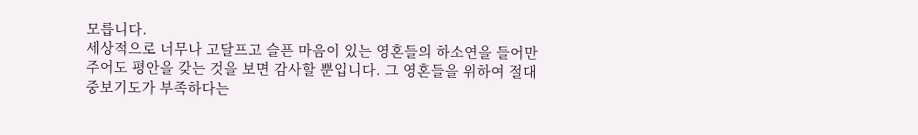모릅니다.
세상적으로 너무나 고달프고 슬픈 마음이 있는 영혼들의 하소연을 들어만 주어도 평안을 갖는 것을 보면 감사할 뿐입니다. 그 영혼들을 위하여 절대 중보기도가 부족하다는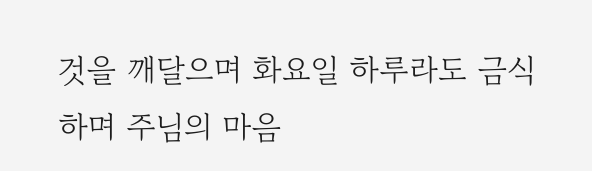것을 깨달으며 화요일 하루라도 금식하며 주님의 마음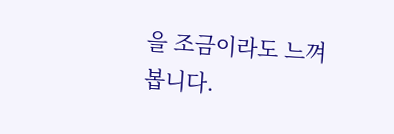을 조금이라도 느껴 봅니다.